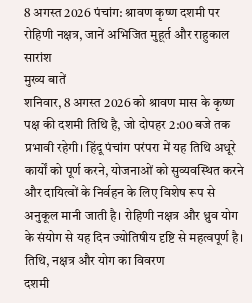8 अगस्त 2026 पंचांग: श्रावण कृष्ण दशमी पर रोहिणी नक्षत्र, जानें अभिजित मुहूर्त और राहुकाल
सारांश
मुख्य बातें
शनिवार, 8 अगस्त 2026 को श्रावण मास के कृष्ण पक्ष की दशमी तिथि है, जो दोपहर 2:00 बजे तक प्रभावी रहेगी। हिंदू पंचांग परंपरा में यह तिथि अधूरे कार्यों को पूर्ण करने, योजनाओं को सुव्यवस्थित करने और दायित्वों के निर्वहन के लिए विशेष रूप से अनुकूल मानी जाती है। रोहिणी नक्षत्र और ध्रुव योग के संयोग से यह दिन ज्योतिषीय दृष्टि से महत्वपूर्ण है।
तिथि, नक्षत्र और योग का विवरण
दशमी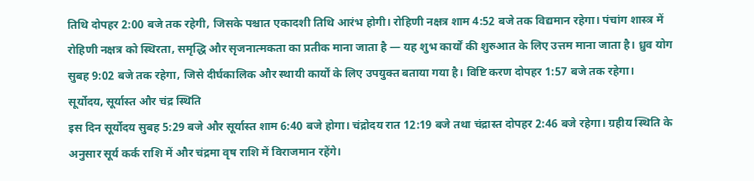तिथि दोपहर 2:00 बजे तक रहेगी, जिसके पश्चात एकादशी तिथि आरंभ होगी। रोहिणी नक्षत्र शाम 4:52 बजे तक विद्यमान रहेगा। पंचांग शास्त्र में रोहिणी नक्षत्र को स्थिरता, समृद्धि और सृजनात्मकता का प्रतीक माना जाता है — यह शुभ कार्यों की शुरुआत के लिए उत्तम माना जाता है। ध्रुव योग सुबह 9:02 बजे तक रहेगा, जिसे दीर्घकालिक और स्थायी कार्यों के लिए उपयुक्त बताया गया है। विष्टि करण दोपहर 1:57 बजे तक रहेगा।
सूर्योदय, सूर्यास्त और चंद्र स्थिति
इस दिन सूर्योदय सुबह 5:29 बजे और सूर्यास्त शाम 6:40 बजे होगा। चंद्रोदय रात 12:19 बजे तथा चंद्रास्त दोपहर 2:46 बजे रहेगा। ग्रहीय स्थिति के अनुसार सूर्य कर्क राशि में और चंद्रमा वृष राशि में विराजमान रहेंगे।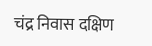चंद्र निवास दक्षिण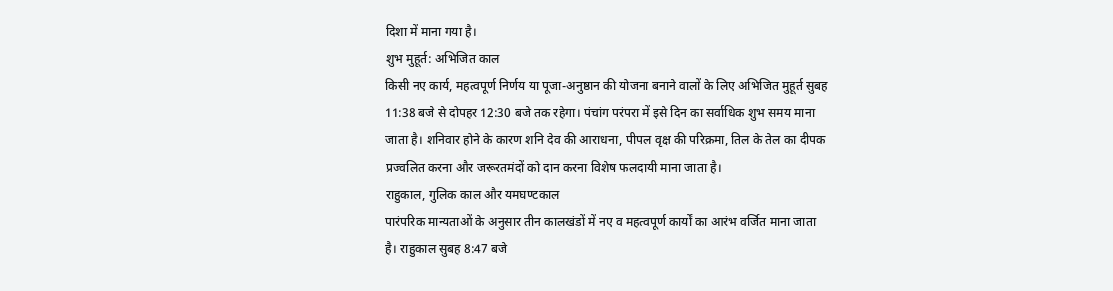दिशा में माना गया है।
शुभ मुहूर्त: अभिजित काल
किसी नए कार्य, महत्वपूर्ण निर्णय या पूजा-अनुष्ठान की योजना बनाने वालों के लिए अभिजित मुहूर्त सुबह 11:38 बजे से दोपहर 12:30 बजे तक रहेगा। पंचांग परंपरा में इसे दिन का सर्वाधिक शुभ समय माना जाता है। शनिवार होने के कारण शनि देव की आराधना, पीपल वृक्ष की परिक्रमा, तिल के तेल का दीपक प्रज्वलित करना और जरूरतमंदों को दान करना विशेष फलदायी माना जाता है।
राहुकाल, गुलिक काल और यमघण्टकाल
पारंपरिक मान्यताओं के अनुसार तीन कालखंडों में नए व महत्वपूर्ण कार्यों का आरंभ वर्जित माना जाता है। राहुकाल सुबह 8:47 बजे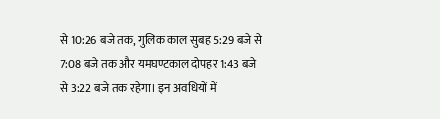से 10:26 बजे तक, गुलिक काल सुबह 5:29 बजे से 7:08 बजे तक और यमघण्टकाल दोपहर 1:43 बजे से 3:22 बजे तक रहेगा। इन अवधियों में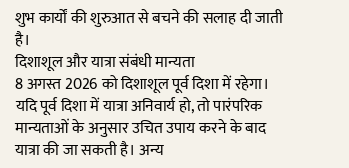शुभ कार्यों की शुरुआत से बचने की सलाह दी जाती है।
दिशाशूल और यात्रा संबंधी मान्यता
8 अगस्त 2026 को दिशाशूल पूर्व दिशा में रहेगा। यदि पूर्व दिशा में यात्रा अनिवार्य हो, तो पारंपरिक मान्यताओं के अनुसार उचित उपाय करने के बाद यात्रा की जा सकती है। अन्य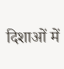दिशाओं में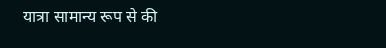यात्रा सामान्य रूप से की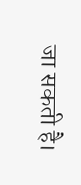जा सकती है।